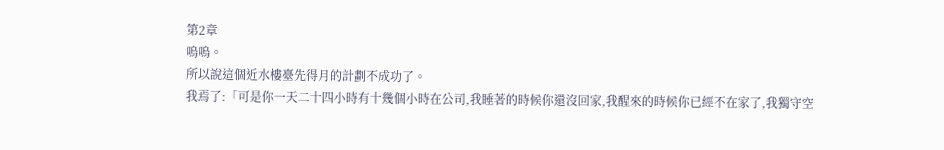第2章
嗚嗚。
所以說這個近水樓臺先得月的計劃不成功了。
我焉了:「可是你一天二十四小時有十幾個小時在公司,我睡著的時候你還沒回家,我醒來的時候你已經不在家了,我獨守空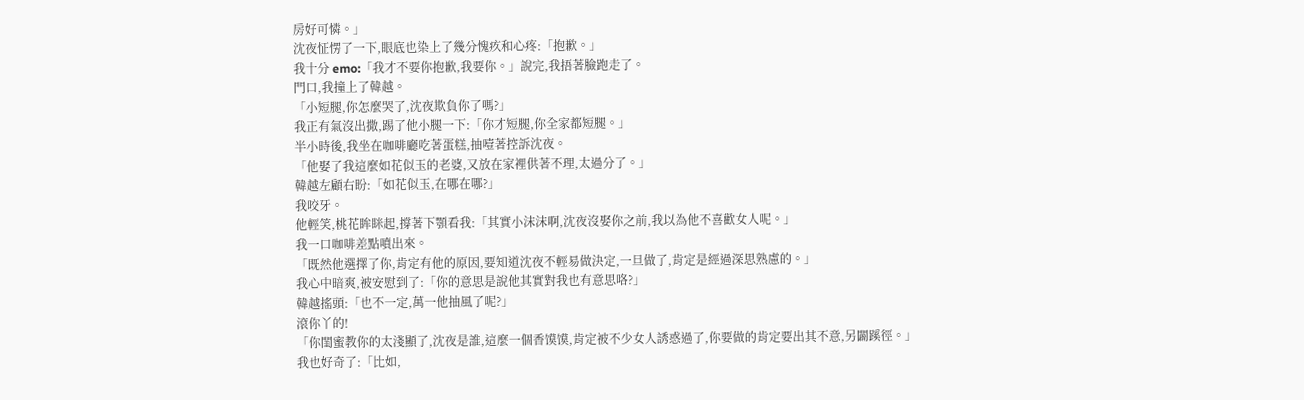房好可憐。」
沈夜怔愣了一下,眼底也染上了幾分愧疚和心疼:「抱歉。」
我十分 emo:「我才不要你抱歉,我要你。」說完,我捂著臉跑走了。
門口,我撞上了韓越。
「小短腿,你怎麼哭了,沈夜欺負你了嗎?」
我正有氣沒出撒,踢了他小腿一下:「你才短腿,你全家都短腿。」
半小時後,我坐在咖啡廳吃著蛋糕,抽噎著控訴沈夜。
「他娶了我這麼如花似玉的老婆,又放在家裡供著不理,太過分了。」
韓越左顧右盼:「如花似玉,在哪在哪?」
我咬牙。
他輕笑,桃花眸眯起,撐著下顎看我:「其實小沫沫啊,沈夜沒娶你之前,我以為他不喜歡女人呢。」
我一口咖啡差點噴出來。
「既然他選擇了你,肯定有他的原因,要知道沈夜不輕易做決定,一旦做了,肯定是經過深思熟慮的。」
我心中暗爽,被安慰到了:「你的意思是說他其實對我也有意思咯?」
韓越搖頭:「也不一定,萬一他抽風了呢?」
滾你丫的!
「你閨蜜教你的太淺顯了,沈夜是誰,這麼一個香馍馍,肯定被不少女人誘惑過了,你要做的肯定要出其不意,另闢蹊徑。」
我也好奇了:「比如,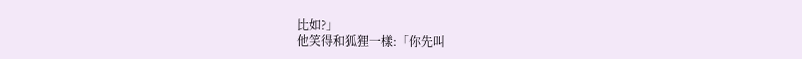比如?」
他笑得和狐狸一樣:「你先叫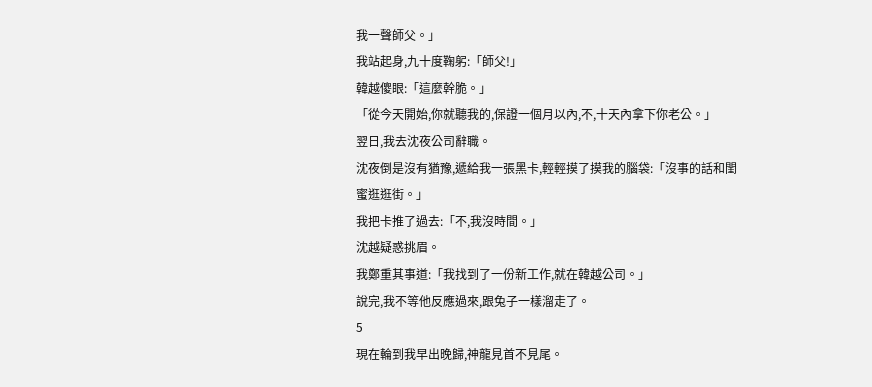我一聲師父。」
我站起身,九十度鞠躬:「師父!」
韓越傻眼:「這麼幹脆。」
「從今天開始,你就聽我的,保證一個月以內,不,十天內拿下你老公。」
翌日,我去沈夜公司辭職。
沈夜倒是沒有猶豫,遞給我一張黑卡,輕輕摸了摸我的腦袋:「沒事的話和閨蜜逛逛街。」
我把卡推了過去:「不,我沒時間。」
沈越疑惑挑眉。
我鄭重其事道:「我找到了一份新工作,就在韓越公司。」
說完,我不等他反應過來,跟兔子一樣溜走了。
5
現在輪到我早出晚歸,神龍見首不見尾。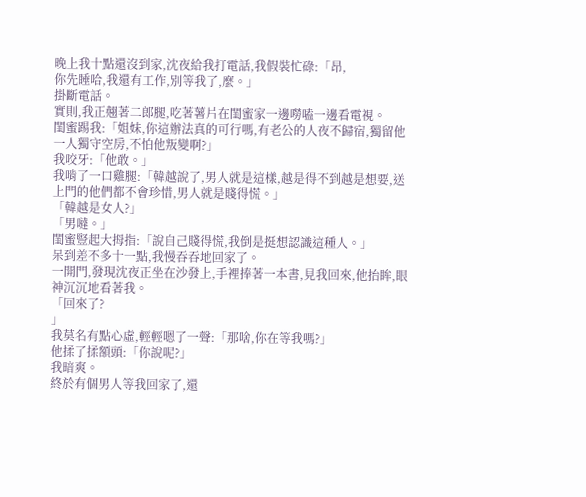晚上我十點還沒到家,沈夜給我打電話,我假裝忙碌:「昂,
你先睡哈,我還有工作,別等我了,麼。」
掛斷電話。
實則,我正翹著二郎腿,吃著薯片在閨蜜家一邊嘮嗑一邊看電視。
閨蜜踢我:「姐妹,你這辦法真的可行嗎,有老公的人夜不歸宿,獨留他一人獨守空房,不怕他叛變啊?」
我咬牙:「他敢。」
我啃了一口雞腿:「韓越說了,男人就是這樣,越是得不到越是想要,送上門的他們都不會珍惜,男人就是賤得慌。」
「韓越是女人?」
「男噠。」
閨蜜豎起大拇指:「說自己賤得慌,我倒是挺想認識這種人。」
呆到差不多十一點,我慢吞吞地回家了。
一開門,發現沈夜正坐在沙發上,手裡捧著一本書,見我回來,他抬眸,眼神沉沉地看著我。
「回來了?
」
我莫名有點心虛,輕輕嗯了一聲:「那啥,你在等我嗎?」
他揉了揉額頭:「你說呢?」
我暗爽。
終於有個男人等我回家了,還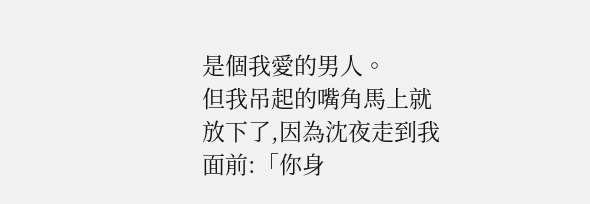是個我愛的男人。
但我吊起的嘴角馬上就放下了,因為沈夜走到我面前:「你身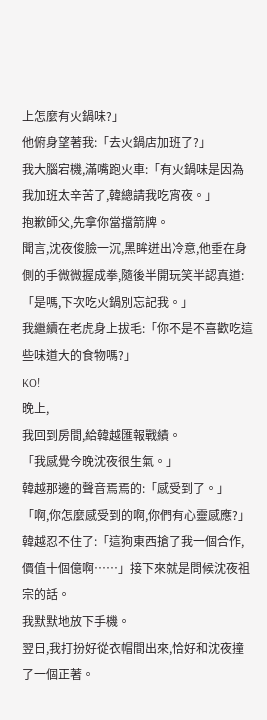上怎麼有火鍋味?」
他俯身望著我:「去火鍋店加班了?」
我大腦宕機,滿嘴跑火車:「有火鍋味是因為我加班太辛苦了,韓總請我吃宵夜。」
抱歉師父,先拿你當擋箭牌。
聞言,沈夜俊臉一沉,黑眸迸出冷意,他垂在身側的手微微握成拳,隨後半開玩笑半認真道:「是嗎,下次吃火鍋別忘記我。」
我繼續在老虎身上拔毛:「你不是不喜歡吃這些味道大的食物嗎?」
KO!
晚上,
我回到房間,給韓越匯報戰績。
「我感覺今晚沈夜很生氣。」
韓越那邊的聲音焉焉的:「感受到了。」
「啊,你怎麼感受到的啊,你們有心靈感應?」
韓越忍不住了:「這狗東西搶了我一個合作,價值十個億啊……」接下來就是問候沈夜祖宗的話。
我默默地放下手機。
翌日,我打扮好從衣帽間出來,恰好和沈夜撞了一個正著。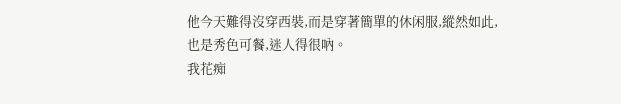他今天難得沒穿西裝,而是穿著簡單的休闲服,縱然如此,也是秀色可餐,迷人得很吶。
我花痴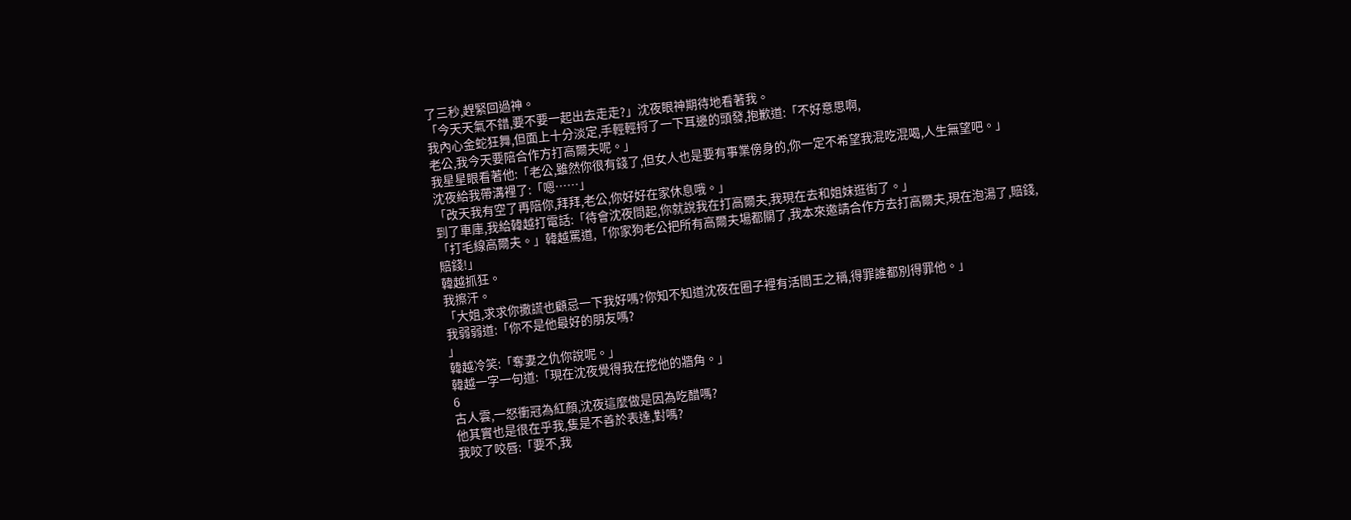了三秒,趕緊回過神。
「今天天氣不錯,要不要一起出去走走?」沈夜眼神期待地看著我。
我內心金蛇狂舞,但面上十分淡定,手輕輕捋了一下耳邊的頭發,抱歉道:「不好意思啊,
老公,我今天要陪合作方打高爾夫呢。」
我星星眼看著他:「老公,雖然你很有錢了,但女人也是要有事業傍身的,你一定不希望我混吃混喝,人生無望吧。」
沈夜給我帶溝裡了:「嗯……」
「改天我有空了再陪你,拜拜,老公,你好好在家休息哦。」
到了車庫,我給韓越打電話:「待會沈夜問起,你就說我在打高爾夫,我現在去和姐妹逛街了。」
「打毛線高爾夫。」韓越罵道,「你家狗老公把所有高爾夫場都關了,我本來邀請合作方去打高爾夫,現在泡湯了,賠錢,賠錢!」
韓越抓狂。
我擦汗。
「大姐,求求你撒謊也顧忌一下我好嗎?你知不知道沈夜在圈子裡有活閻王之稱,得罪誰都別得罪他。」
我弱弱道:「你不是他最好的朋友嗎?
」
韓越冷笑:「奪妻之仇你說呢。」
韓越一字一句道:「現在沈夜覺得我在挖他的牆角。」
6
古人雲,一怒衝冠為紅顏,沈夜這麼做是因為吃醋嗎?
他其實也是很在乎我,隻是不善於表達,對嗎?
我咬了咬唇:「要不,我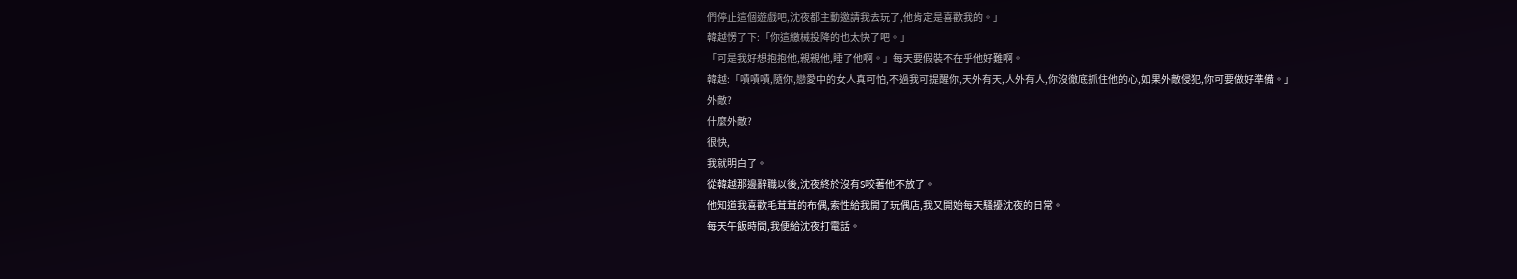們停止這個遊戲吧,沈夜都主動邀請我去玩了,他肯定是喜歡我的。」
韓越愣了下:「你這繳械投降的也太快了吧。」
「可是我好想抱抱他,親親他,睡了他啊。」每天要假裝不在乎他好難啊。
韓越:「嘖嘖嘖,隨你,戀愛中的女人真可怕,不過我可提醒你,天外有天,人外有人,你沒徹底抓住他的心,如果外敵侵犯,你可要做好準備。」
外敵?
什麼外敵?
很快,
我就明白了。
從韓越那邊辭職以後,沈夜終於沒有S咬著他不放了。
他知道我喜歡毛茸茸的布偶,索性給我開了玩偶店,我又開始每天騷擾沈夜的日常。
每天午飯時間,我便給沈夜打電話。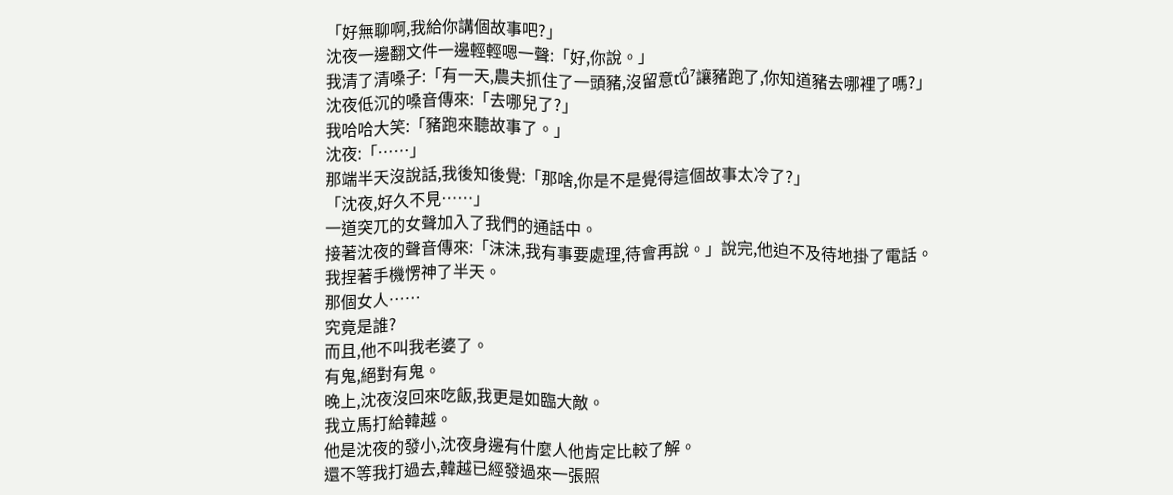「好無聊啊,我給你講個故事吧?」
沈夜一邊翻文件一邊輕輕嗯一聲:「好,你說。」
我清了清嗓子:「有一天,農夫抓住了一頭豬,沒留意ťű̂⁷讓豬跑了,你知道豬去哪裡了嗎?」
沈夜低沉的嗓音傳來:「去哪兒了?」
我哈哈大笑:「豬跑來聽故事了。」
沈夜:「……」
那端半天沒說話,我後知後覺:「那啥,你是不是覺得這個故事太冷了?」
「沈夜,好久不見……」
一道突兀的女聲加入了我們的通話中。
接著沈夜的聲音傳來:「沫沫,我有事要處理,待會再說。」說完,他迫不及待地掛了電話。
我捏著手機愣神了半天。
那個女人……
究竟是誰?
而且,他不叫我老婆了。
有鬼,絕對有鬼。
晚上,沈夜沒回來吃飯,我更是如臨大敵。
我立馬打給韓越。
他是沈夜的發小,沈夜身邊有什麼人他肯定比較了解。
還不等我打過去,韓越已經發過來一張照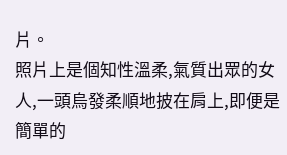片。
照片上是個知性溫柔,氣質出眾的女人,一頭烏發柔順地披在肩上,即便是簡單的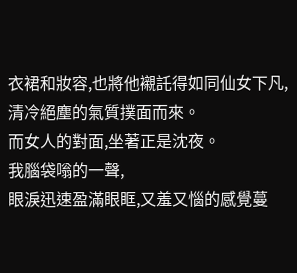衣裙和妝容,也將他襯託得如同仙女下凡,清冷絕塵的氣質撲面而來。
而女人的對面,坐著正是沈夜。
我腦袋嗡的一聲,
眼淚迅速盈滿眼眶,又羞又惱的感覺蔓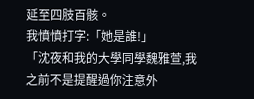延至四肢百骸。
我憤憤打字:「她是誰!」
「沈夜和我的大學同學魏雅萱,我之前不是提醒過你注意外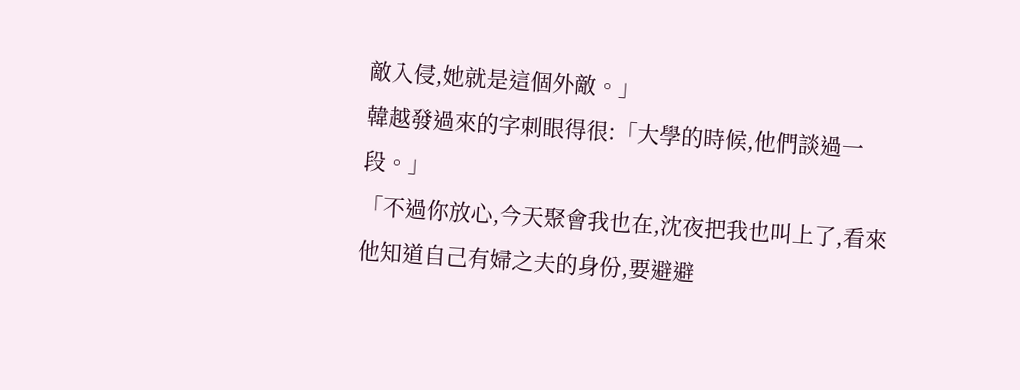敵入侵,她就是這個外敵。」
韓越發過來的字刺眼得很:「大學的時候,他們談過一段。」
「不過你放心,今天聚會我也在,沈夜把我也叫上了,看來他知道自己有婦之夫的身份,要避避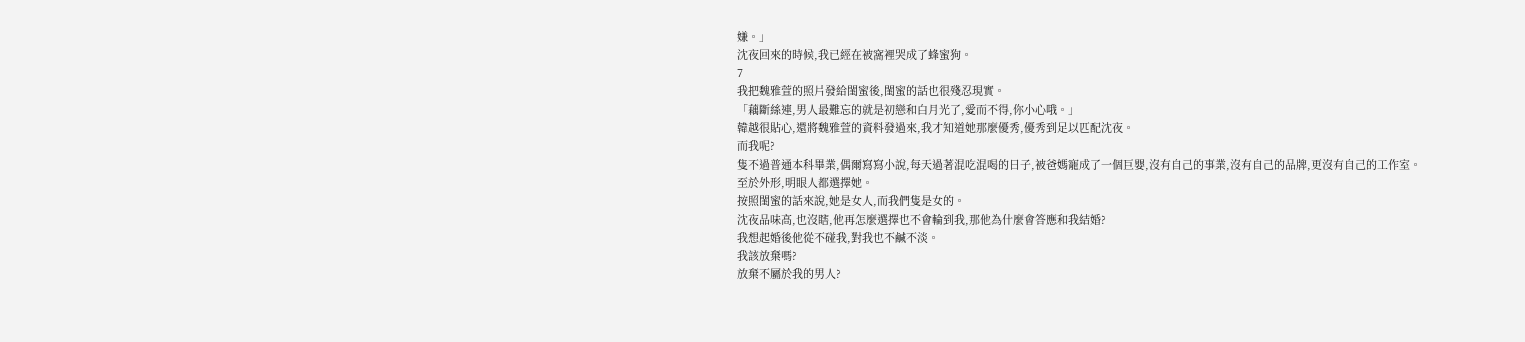嫌。」
沈夜回來的時候,我已經在被窩裡哭成了蜂蜜狗。
7
我把魏雅萱的照片發給閨蜜後,閨蜜的話也很殘忍現實。
「藕斷絲連,男人最難忘的就是初戀和白月光了,愛而不得,你小心哦。」
韓越很貼心,還將魏雅萱的資料發過來,我才知道她那麼優秀,優秀到足以匹配沈夜。
而我呢?
隻不過普通本科畢業,偶爾寫寫小說,每天過著混吃混喝的日子,被爸媽寵成了一個巨嬰,沒有自己的事業,沒有自己的品牌,更沒有自己的工作室。
至於外形,明眼人都選擇她。
按照閨蜜的話來說,她是女人,而我們隻是女的。
沈夜品味高,也沒瞎,他再怎麼選擇也不會輪到我,那他為什麼會答應和我結婚?
我想起婚後他從不碰我,對我也不鹹不淡。
我該放棄嗎?
放棄不屬於我的男人?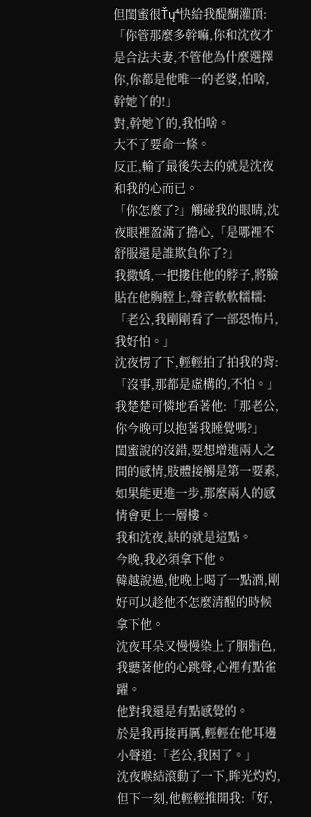但閨蜜很Ťų⁴快給我醍醐灌頂:「你管那麼多幹嘛,你和沈夜才是合法夫妻,不管他為什麼選擇你,你都是他唯一的老婆,怕啥,幹她丫的!」
對,幹她丫的,我怕啥。
大不了要命一條。
反正,輸了最後失去的就是沈夜和我的心而已。
「你怎麼了?」觸碰我的眼睛,沈夜眼裡盈滿了擔心,「是哪裡不舒服還是誰欺負你了?」
我撒嬌,一把摟住他的脖子,將臉貼在他胸膛上,聲音軟軟糯糯:「老公,我剛剛看了一部恐怖片,我好怕。」
沈夜愣了下,輕輕拍了拍我的背:「沒事,那都是虛構的,不怕。」
我楚楚可憐地看著他:「那老公,你今晚可以抱著我睡覺嗎?」
閨蜜說的沒錯,要想增進兩人之間的感情,肢體接觸是第一要素,如果能更進一步,那麼兩人的感情會更上一層樓。
我和沈夜,缺的就是這點。
今晚,我必須拿下他。
韓越說過,他晚上喝了一點酒,剛好可以趁他不怎麼清醒的時候拿下他。
沈夜耳朵又慢慢染上了胭脂色,我聽著他的心跳聲,心裡有點雀躍。
他對我還是有點感覺的。
於是我再接再厲,輕輕在他耳邊小聲道:「老公,我困了。」
沈夜喉結滾動了一下,眸光灼灼,但下一刻,他輕輕推開我:「好,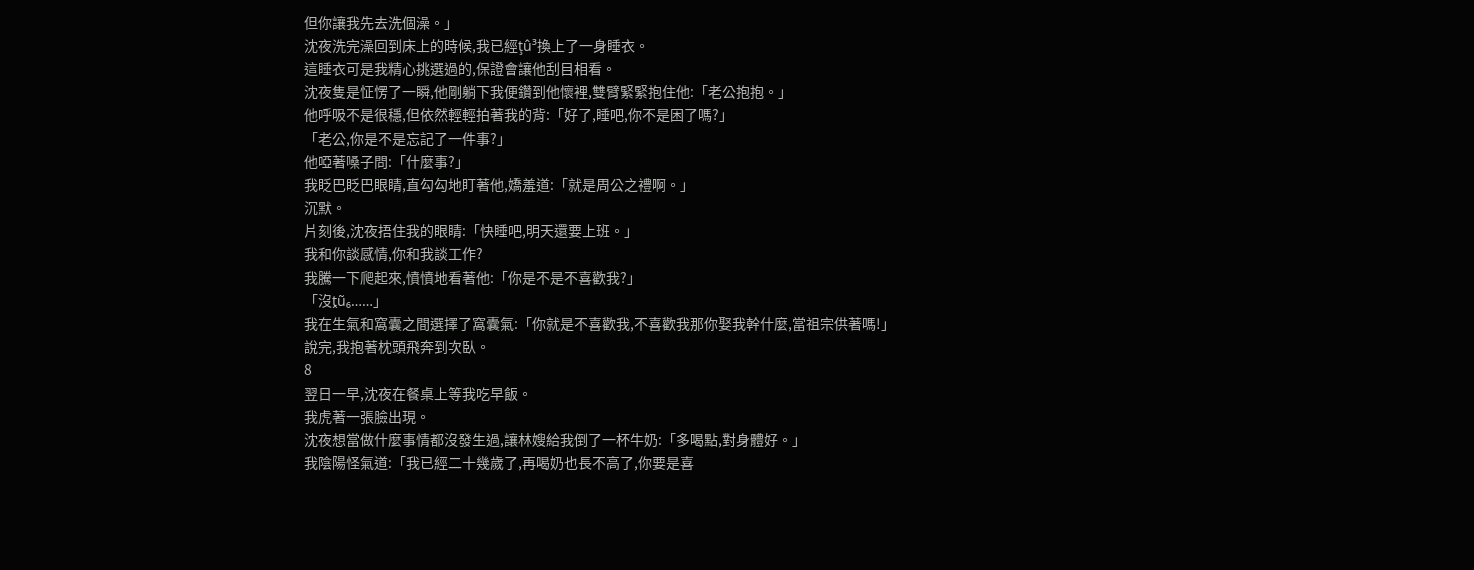但你讓我先去洗個澡。」
沈夜洗完澡回到床上的時候,我已經ţû³換上了一身睡衣。
這睡衣可是我精心挑選過的,保證會讓他刮目相看。
沈夜隻是怔愣了一瞬,他剛躺下我便鑽到他懷裡,雙臂緊緊抱住他:「老公抱抱。」
他呼吸不是很穩,但依然輕輕拍著我的背:「好了,睡吧,你不是困了嗎?」
「老公,你是不是忘記了一件事?」
他啞著嗓子問:「什麼事?」
我眨巴眨巴眼睛,直勾勾地盯著他,嬌羞道:「就是周公之禮啊。」
沉默。
片刻後,沈夜捂住我的眼睛:「快睡吧,明天還要上班。」
我和你談感情,你和我談工作?
我騰一下爬起來,憤憤地看著他:「你是不是不喜歡我?」
「沒ṱũ₆……」
我在生氣和窩囊之間選擇了窩囊氣:「你就是不喜歡我,不喜歡我那你娶我幹什麼,當祖宗供著嗎!」
說完,我抱著枕頭飛奔到次臥。
8
翌日一早,沈夜在餐桌上等我吃早飯。
我虎著一張臉出現。
沈夜想當做什麼事情都沒發生過,讓林嫂給我倒了一杯牛奶:「多喝點,對身體好。」
我陰陽怪氣道:「我已經二十幾歲了,再喝奶也長不高了,你要是喜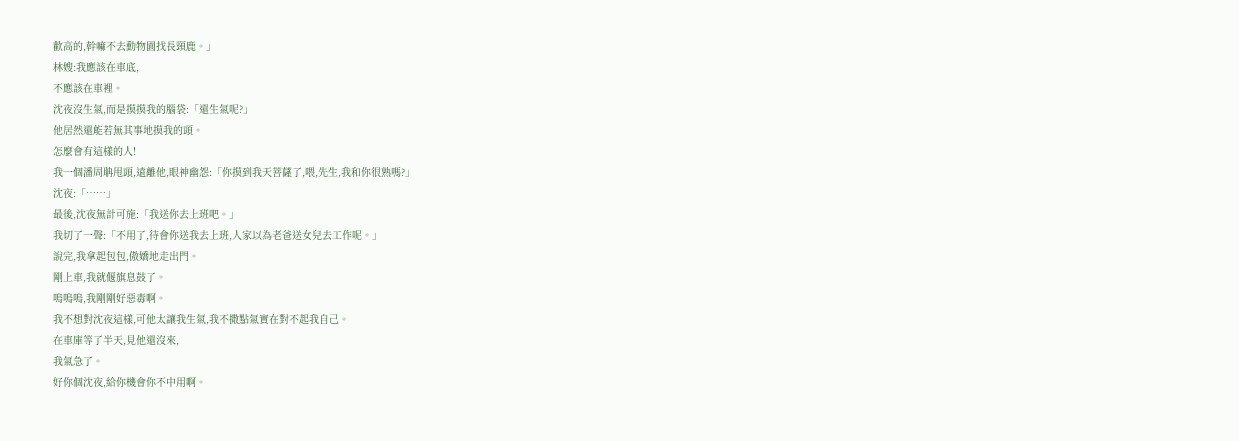歡高的,幹嘛不去動物園找長頸鹿。」
林嫂:我應該在車底,
不應該在車裡。
沈夜沒生氣,而是摸摸我的腦袋:「還生氣呢?」
他居然還能若無其事地摸我的頭。
怎麼會有這樣的人!
我一個潘周聃甩頭,遠離他,眼神幽怨:「你摸到我天菩薩了,喂,先生,我和你很熟嗎?」
沈夜:「……」
最後,沈夜無計可施:「我送你去上班吧。」
我切了一聲:「不用了,待會你送我去上班,人家以為老爸送女兒去工作呢。」
說完,我拿起包包,傲嬌地走出門。
剛上車,我就偃旗息鼓了。
嗚嗚嗚,我剛剛好惡毒啊。
我不想對沈夜這樣,可他太讓我生氣,我不撒點氣實在對不起我自己。
在車庫等了半天,見他還沒來,
我氣急了。
好你個沈夜,給你機會你不中用啊。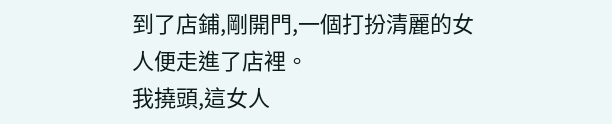到了店鋪,剛開門,一個打扮清麗的女人便走進了店裡。
我撓頭,這女人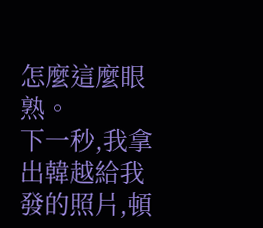怎麼這麼眼熟。
下一秒,我拿出韓越給我發的照片,頓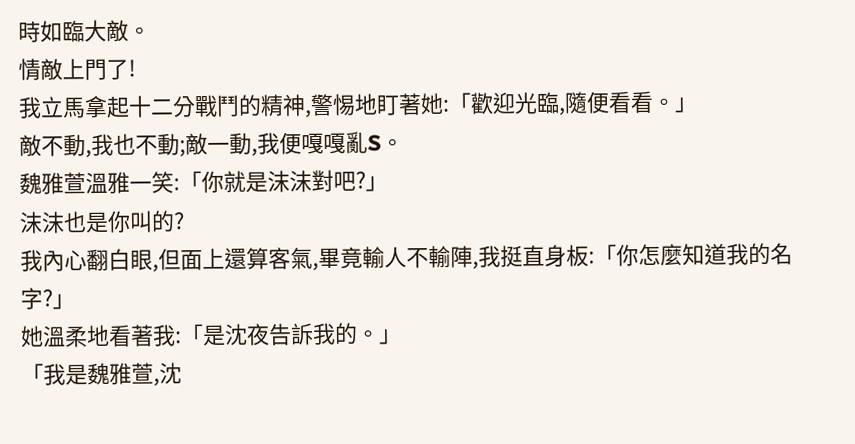時如臨大敵。
情敵上門了!
我立馬拿起十二分戰鬥的精神,警惕地盯著她:「歡迎光臨,隨便看看。」
敵不動,我也不動;敵一動,我便嘎嘎亂S。
魏雅萱溫雅一笑:「你就是沫沫對吧?」
沫沫也是你叫的?
我內心翻白眼,但面上還算客氣,畢竟輸人不輸陣,我挺直身板:「你怎麼知道我的名字?」
她溫柔地看著我:「是沈夜告訴我的。」
「我是魏雅萱,沈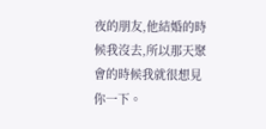夜的朋友,他結婚的時候我沒去,所以那天聚會的時候我就很想見你一下。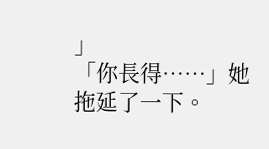」
「你長得……」她拖延了一下。